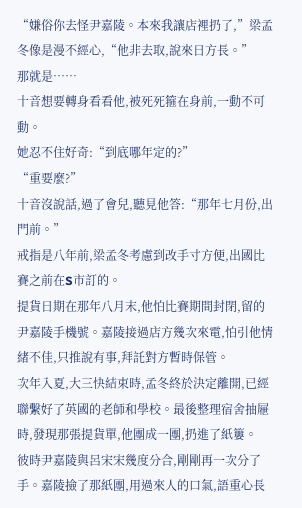“嫌俗你去怪尹嘉陵。本來我讓店裡扔了,”梁孟冬像是漫不經心,“他非去取,說來日方長。”
那就是……
十音想要轉身看看他,被死死箍在身前,一動不可動。
她忍不住好奇:“到底哪年定的?”
“重要麼?”
十音沒說話,過了會兒,聽見他答:“那年七月份,出門前。”
戒指是八年前,梁孟冬考慮到改手寸方便,出國比賽之前在S市訂的。
提貨日期在那年八月末,他怕比賽期間封閉,留的尹嘉陵手機號。嘉陵接過店方幾次來電,怕引他情緒不佳,只推說有事,拜託對方暫時保管。
次年入夏,大三快結束時,孟冬終於決定離開,已經聯繫好了英國的老師和學校。最後整理宿舍抽屜時,發現那張提貨單,他團成一團,扔進了紙簍。
彼時尹嘉陵與呂宋宋幾度分合,剛剛再一次分了手。嘉陵撿了那紙團,用過來人的口氣,語重心長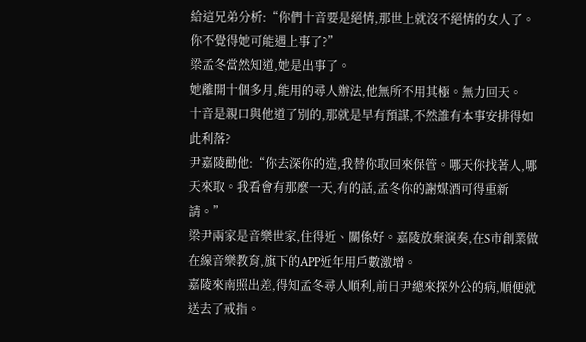給這兄弟分析:“你們十音要是絕情,那世上就沒不絕情的女人了。你不覺得她可能遇上事了?”
梁孟冬當然知道,她是出事了。
她離開十個多月,能用的尋人辦法,他無所不用其極。無力回天。
十音是親口與他道了別的,那就是早有預謀,不然誰有本事安排得如此利落?
尹嘉陵勸他:“你去深你的造,我替你取回來保管。哪天你找著人,哪天來取。我看會有那麼一天,有的話,孟冬你的謝媒酒可得重新請。”
梁尹兩家是音樂世家,住得近、關係好。嘉陵放棄演奏,在S市創業做在線音樂教育,旗下的APP近年用戶數激增。
嘉陵來南照出差,得知孟冬尋人順利,前日尹總來探外公的病,順便就送去了戒指。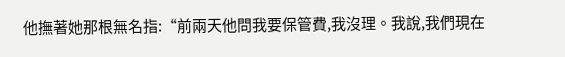他撫著她那根無名指:“前兩天他問我要保管費,我沒理。我說,我們現在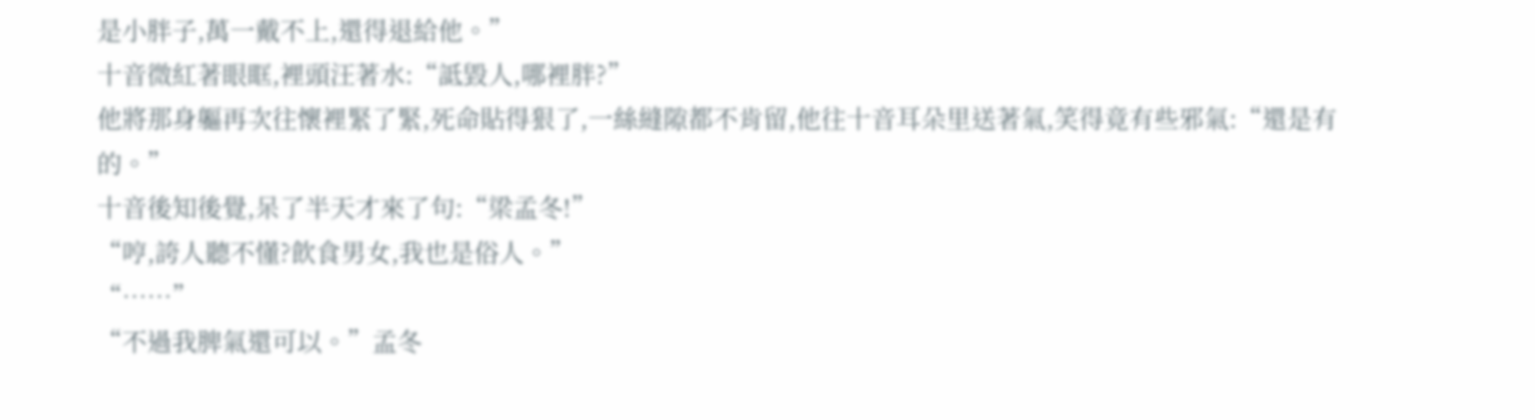是小胖子,萬一戴不上,還得退給他。”
十音微紅著眼眶,裡頭汪著水:“詆毀人,哪裡胖?”
他將那身軀再次往懷裡緊了緊,死命貼得狠了,一絲縫隙都不肯留,他往十音耳朵里送著氣,笑得竟有些邪氣:“還是有的。”
十音後知後覺,呆了半天才來了句:“梁孟冬!”
“哼,誇人聽不懂?飲食男女,我也是俗人。”
“……”
“不過我脾氣還可以。”孟冬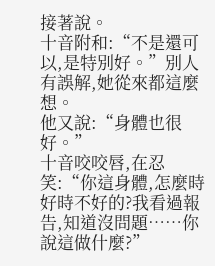接著說。
十音附和:“不是還可以,是特別好。”別人有誤解,她從來都這麼想。
他又說:“身體也很好。”
十音咬咬唇,在忍笑:“你這身體,怎麼時好時不好的?我看過報告,知道沒問題……你說這做什麼?”